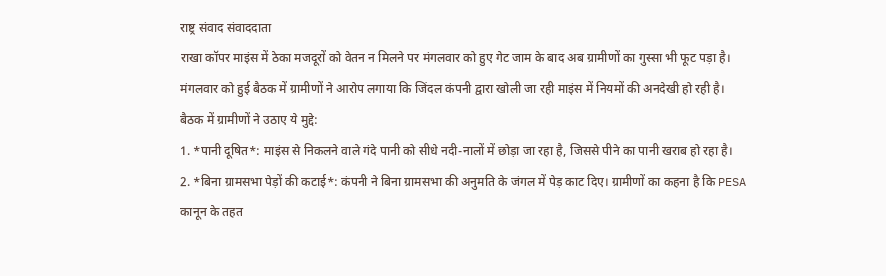राष्ट्र संवाद संवाददाता
राखा कॉपर माइंस में ठेका मजदूरों को वेतन न मिलने पर मंगलवार को हुए गेट जाम के बाद अब ग्रामीणों का गुस्सा भी फूट पड़ा है। मंगलवार को हुई बैठक में ग्रामीणों ने आरोप लगाया कि जिंदल कंपनी द्वारा खोली जा रही माइंस में नियमों की अनदेखी हो रही है।
बैठक में ग्रामीणों ने उठाए ये मुद्दे:
1. *पानी दूषित*: माइंस से निकलने वाले गंदे पानी को सीधे नदी-नालों में छोड़ा जा रहा है, जिससे पीने का पानी खराब हो रहा है।
2. *बिना ग्रामसभा पेड़ों की कटाई*: कंपनी ने बिना ग्रामसभा की अनुमति के जंगल में पेड़ काट दिए। ग्रामीणों का कहना है कि PESA कानून के तहत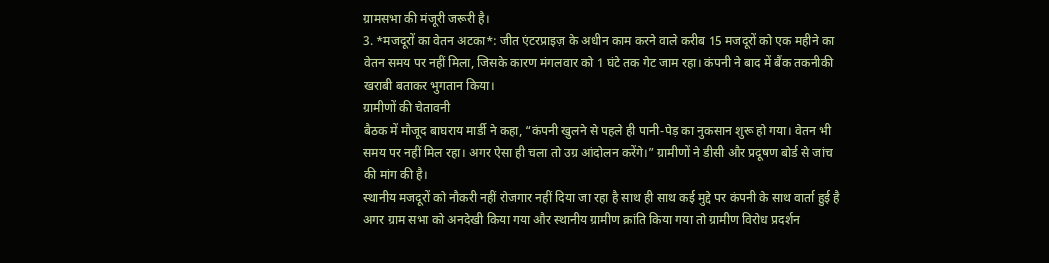ग्रामसभा की मंजूरी जरूरी है।
3. *मजदूरों का वेतन अटका*: जीत एंटरप्राइज़ के अधीन काम करने वाले करीब 15 मजदूरों को एक महीने का वेतन समय पर नहीं मिला, जिसके कारण मंगलवार को 1 घंटे तक गेट जाम रहा। कंपनी ने बाद में बैंक तकनीकी खराबी बताकर भुगतान किया।
ग्रामीणों की चेतावनी
बैठक में मौजूद बाघराय मार्डी ने कहा, “कंपनी खुलने से पहले ही पानी-पेड़ का नुकसान शुरू हो गया। वेतन भी समय पर नहीं मिल रहा। अगर ऐसा ही चला तो उग्र आंदोलन करेंगे।” ग्रामीणों ने डीसी और प्रदूषण बोर्ड से जांच की मांग की है।
स्थानीय मजदूरों को नौकरी नहीं रोजगार नहीं दिया जा रहा है साथ ही साथ कई मुद्दे पर कंपनी के साथ वार्ता हुई है अगर ग्राम सभा को अनदेखी किया गया और स्थानीय ग्रामीण क्रांति किया गया तो ग्रामीण विरोध प्रदर्शन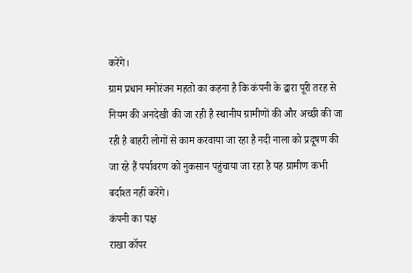करेंगे।
ग्राम प्रधान मनोरंजन महतो का कहना है कि कंपनी के द्वारा पूरी तरह से नियम की अनदेखी की जा रही है स्थानीय ग्रामीणों की और अच्छी की जा रही है बाहरी लोगों से काम करवाया जा रहा है नदी नाला को प्रदूषण की जा रहे हैं पर्यावरण को नुकसान पहुंचाया जा रहा है यह ग्रामीण कभी बर्दाश्त नहीं करेंगे।
कंपनी का पक्ष
राखा कॉपर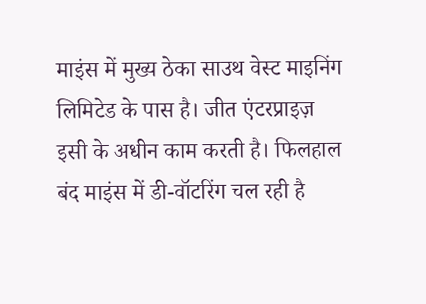माइंस में मुख्य ठेका साउथ वेस्ट माइनिंग लिमिटेड के पास है। जीत एंटरप्राइज़ इसी के अधीन काम करती है। फिलहाल बंद माइंस में डी-वॉटरिंग चल रही है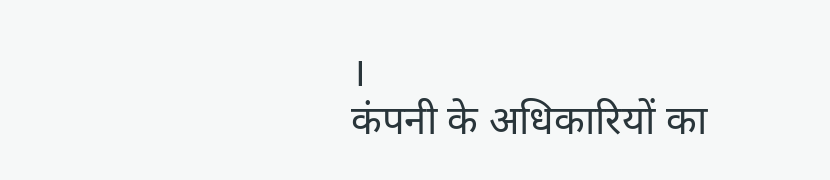।
कंपनी के अधिकारियों का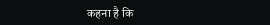कहना है कि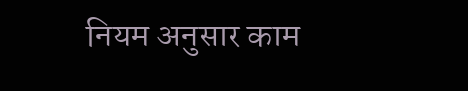नियम अनुसार काम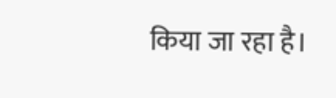किया जा रहा है।